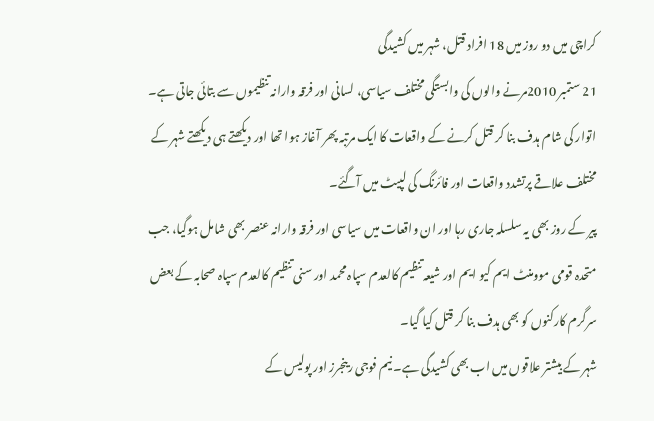کراچی میں دو روز میں 18 افراد قتل، شہر میں کشیدگی
21 ستمبر 2010مرنے والوں کی وابستگی مختلف سیاسی، لسانی اور فرقہ وارانہ تنظیموں سے بتائی جاتی ہے۔ اتوار کی شام ہدف بنا کر قتل کرنے کے واقعات کا ایک مرتبہ پھر آغاز ہوا تھا اور دیکھتے ہی دیکھتے شہر کے مختلف علاقے پرتشدد واقعات اور فائرنگ کی لپیٹ میں آگئے۔
پیر کے روز بھی یہ سلسلہ جاری رہا اور ان واقعات میں سیاسی اور فرقہ وارانہ عنصر بھی شامل ہوگیا، جب متحدہ قومی موومنٹ ایم کیو ایم اور شیعہ تنظیم کالعدم سپاہ محمد اور سنی تنظیم کالعدم سپاہ صحابہ کے بعض سرگرم کارکنوں کو بھی ہدف بنا کر قتل کیا گیا۔
شہر کے بیشتر علاقوں میں اب بھی کشیدگی ہے۔ نیم فوجی رینجرز اور پولیس کے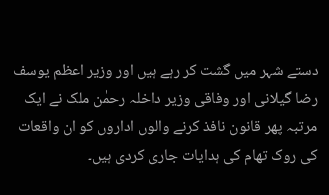دستے شہر میں گشت کر رہے ہیں اور وزیر اعظم یوسف رضا گیلانی اور وفاقی وزیر داخلہ رحمٰن ملک نے ایک مرتبہ پھر قانون نافذ کرنے والوں اداروں کو ان واقعات کی روک تھام کی ہدایات جاری کردی ہیں۔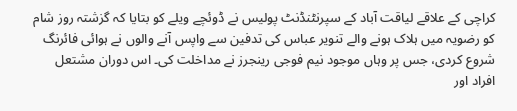کراچی کے علاقے لیاقت آباد کے سپرنٹنڈنٹ پولیس نے ڈوئچے ویلے کو بتایا کہ گزشتہ روز شام کو رضویہ میں ہلاک ہونے والے تنویر عباس کی تدفین سے واپس آنے والوں نے ہوائی فائرنگ شروع کردی، جس پر وہاں موجود نیم فوجی رینجرز نے مداخلت کی۔ اس دوران مشتعل افراد اور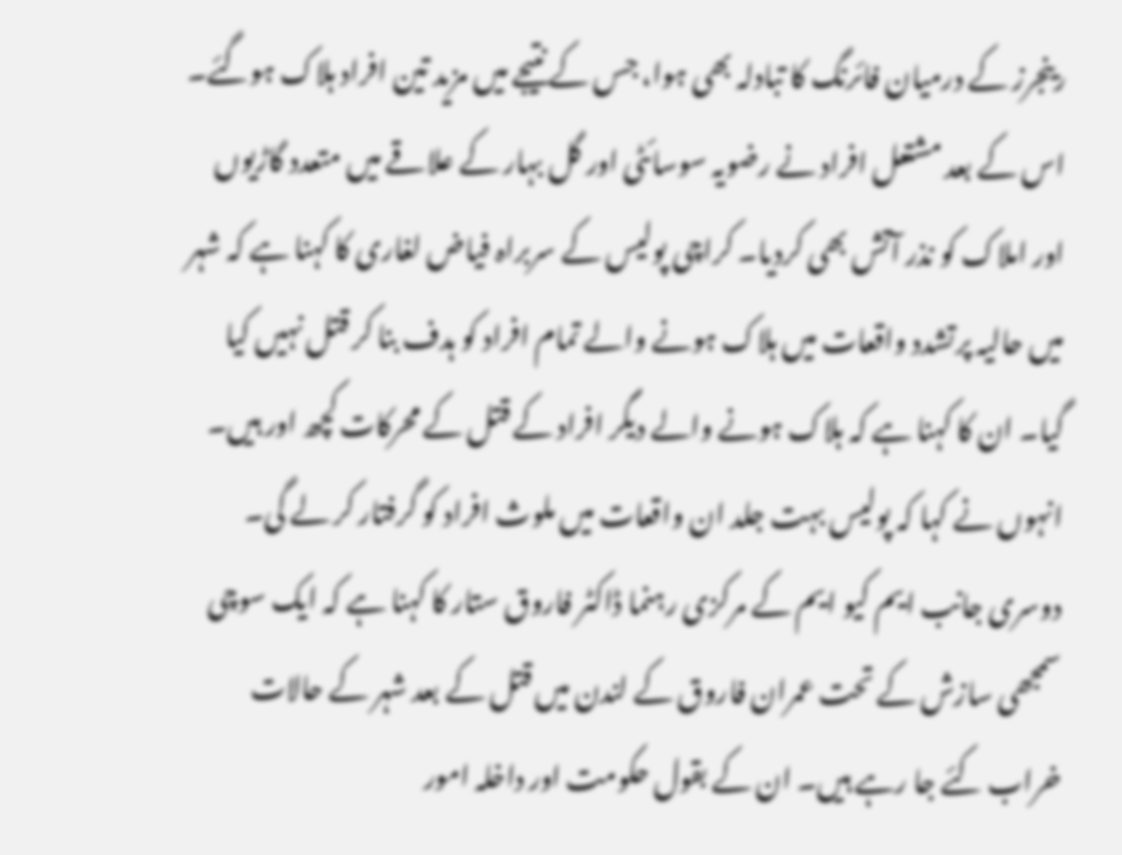رینجرز کے درمیان فائرنگ کا تبادلہ بھی ہوا، جس کے نتیجے میں مزید تین افراد ہلاک ہوگئے۔
اس کے بعد مشتعل افراد نے رضویہ سوسائٹی اور گل بہار کے علاقے میں متعدد گاڑیوں اور املاک کو نذر آتش بھی کردیا۔ کراچی پولیس کے سربراہ فیاض لغاری کا کہنا ہے کہ شہر میں حالیہ پرتشدد واقعات میں ہلاک ہونے والے تمام افراد کو ہدف بنا کر قتل نہیں کیا گیا۔ ان کا کہنا ہے کہ ہلاک ہونے والے دیگر افراد کے قتل کے محرکات کچھ اور ہیں۔ انہوں نے کہا کہ پولیس بہت جلد ان واقعات میں ملوث افراد کو گرفتار کر لے گی۔
دوسری جانب ایم کیو ایم کے مرکزی رہنما ڈاکٹر فاروق ستار کا کہنا ہے کہ ایک سوچی سمجھی سازش کے تحت عمران فاروق کے لندن میں قتل کے بعد شہر کے حالات خراب کئے جا رہے ہیں۔ ان کے بقول حکومت اور داخلہ امور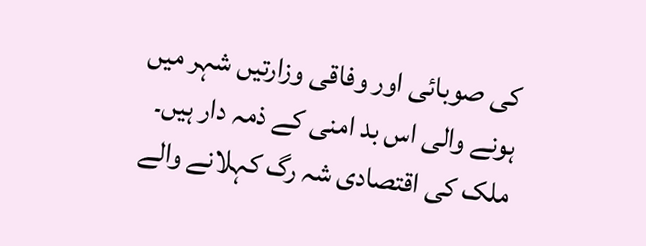کی صوبائی اور وفاقی وزارتیں شہر میں ہونے والی اس بد امنی کے ذمہ دار ہیں۔
ملک کی اقتصادی شہ رگ کہلانے والے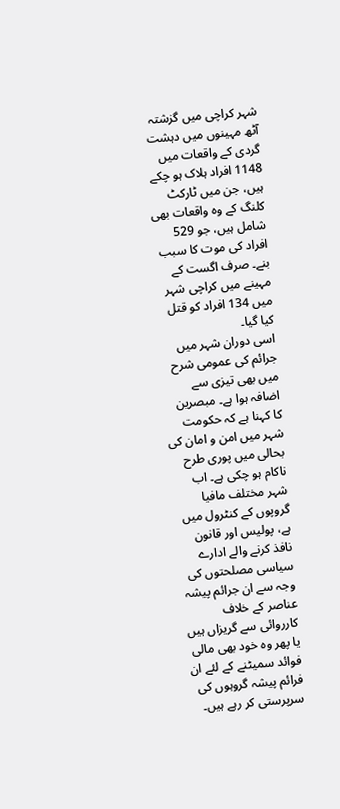شہر کراچی میں گزشتہ آٹھ مہینوں میں دہشت گردی کے واقعات میں 1148 افراد ہلاک ہو چکے ہیں، جن میں ٹارکٹ کلنگ کے وہ واقعات بھی شامل ہیں، جو 529 افراد کی موت کا سبب بنے۔ صرف اگست کے مہینے میں کراچی شہر میں 134 افراد کو قتل کیا گیا۔
اسی دوران شہر میں جرائم کی عمومی شرح میں بھی تیزی سے اضافہ ہوا ہے۔ مبصرین کا کہنا ہے کہ حکومت شہر میں امن و امان کی بحالی میں پوری طرح ناکام ہو چکی ہے۔ اب شہر مختلف مافیا گروپوں کے کنٹرول میں ہے، پولیس اور قانون نافذ کرنے والے ادارے سیاسی مصلحتوں کی وجہ سے ان جرائم پیشہ عناصر کے خلاف کارروائی سے گریزاں ہیں یا پھر وہ خود بھی مالی فوائد سمیٹنے کے لئے ان فرائم پیشہ گروہوں کی سرپرستی کر رہے ہیں۔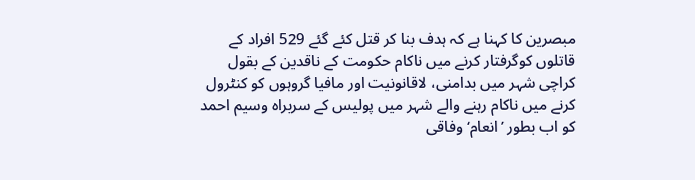مبصرین کا کہنا ہے کہ ہدف بنا کر قتل کئے گئے 529 افراد کے قاتلوں کوگرفتار کرنے میں ناکام حکومت کے ناقدین کے بقول کراچی شہر میں بدامنی، لاقانونیت اور مافیا گروہوں کو کنٹرول کرنے میں ناکام رہنے والے شہر میں پولیس کے سربراہ وسیم احمد کو اب بطور ’انعام‘ وفاقی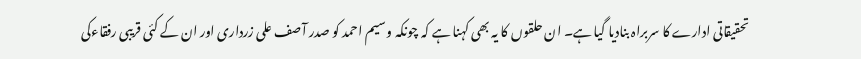تحقیقاتی ادارے کا سربراہ بنادیا گیا ہے۔ ان حلقوں کا یہ بھی کہنا ہے کہ چونکہ وسیم احمد کو صدر آصف علی زرداری اور ان کے کئی قریبی رفقاءکی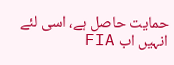حمایت حاصل ہے، اسی لئے انہیں اب FIA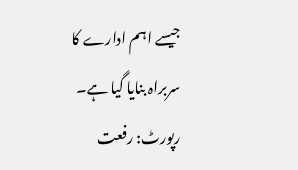جیسے اہم ادارے کا سربراہ بنایا گیا ہے۔
رپورٹ: رفعت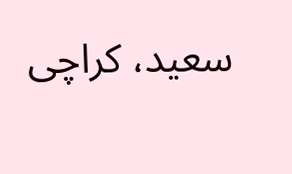سعید، کراچی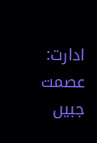ادارت: عصمت جبیں